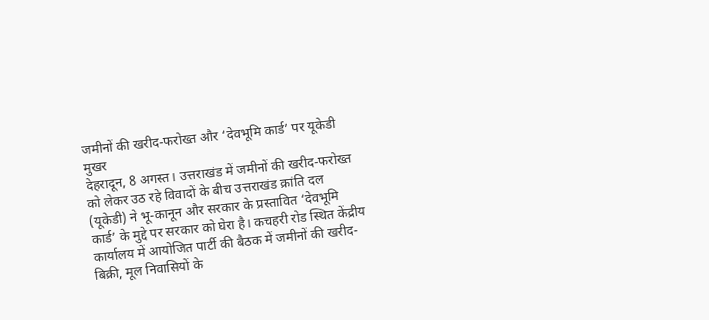जमीनों की खरीद-फरोख्त और ‘देवभूमि कार्ड’ पर यूकेडी मुखर
देहरादून, 8 अगस्त। उत्तराखंड में जमीनों की खरीद-फरोख्त को लेकर उठ रहे विवादों के बीच उत्तराखंड क्रांति दल (यूकेडी) ने भू-कानून और सरकार के प्रस्तावित ‘देवभूमि कार्ड’ के मुद्दे पर सरकार को घेरा है। कचहरी रोड स्थित केंद्रीय कार्यालय में आयोजित पार्टी की बैठक में जमीनों की खरीद-बिक्री, मूल निवासियों के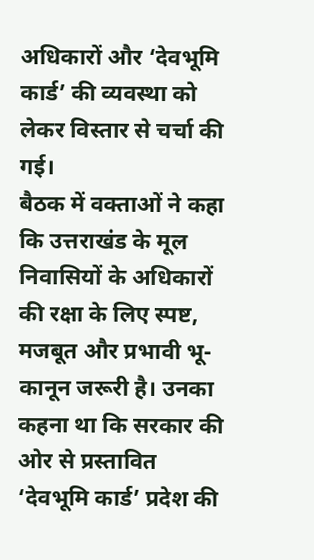अधिकारों और ‘देवभूमि कार्ड’ की व्यवस्था को लेकर विस्तार से चर्चा की गई।
बैठक में वक्ताओं ने कहा कि उत्तराखंड के मूल निवासियों के अधिकारों की रक्षा के लिए स्पष्ट, मजबूत और प्रभावी भू-कानून जरूरी है। उनका कहना था कि सरकार की ओर से प्रस्तावित ‘देवभूमि कार्ड’ प्रदेश की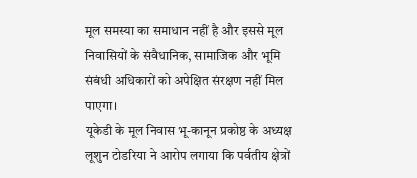मूल समस्या का समाधान नहीं है और इससे मूल निवासियों के संवैधानिक, सामाजिक और भूमि संबंधी अधिकारों को अपेक्षित संरक्षण नहीं मिल पाएगा।
यूकेडी के मूल निवास भू-कानून प्रकोष्ठ के अध्यक्ष लूशुन टोडरिया ने आरोप लगाया कि पर्वतीय क्षेत्रों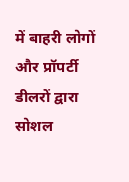में बाहरी लोगों और प्रॉपर्टी डीलरों द्वारा सोशल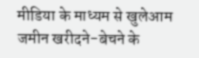मीडिया के माध्यम से खुलेआम जमीन खरीदने-बेचने के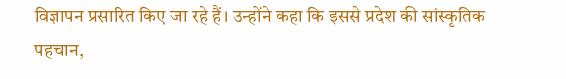विज्ञापन प्रसारित किए जा रहे हैं। उन्होंने कहा कि इससे प्रदेश की सांस्कृतिक पहचान,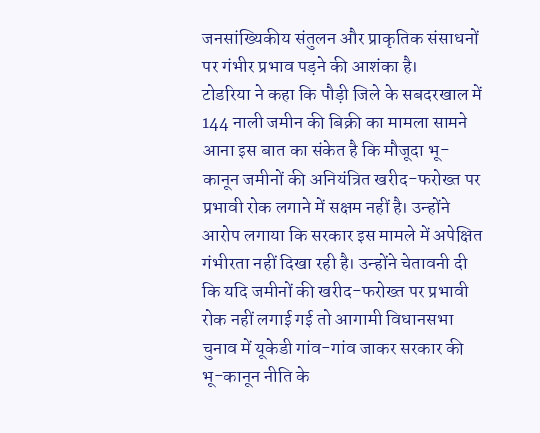जनसांख्यिकीय संतुलन और प्राकृतिक संसाधनों पर गंभीर प्रभाव पड़ने की आशंका है।
टोडरिया ने कहा कि पौड़ी जिले के सबदरखाल में 144 नाली जमीन की बिक्री का मामला सामने आना इस बात का संकेत है कि मौजूदा भू-कानून जमीनों की अनियंत्रित खरीद-फरोख्त पर प्रभावी रोक लगाने में सक्षम नहीं है। उन्होंने आरोप लगाया कि सरकार इस मामले में अपेक्षित गंभीरता नहीं दिखा रही है। उन्होंने चेतावनी दी कि यदि जमीनों की खरीद-फरोख्त पर प्रभावी रोक नहीं लगाई गई तो आगामी विधानसभा चुनाव में यूकेडी गांव-गांव जाकर सरकार की भू-कानून नीति के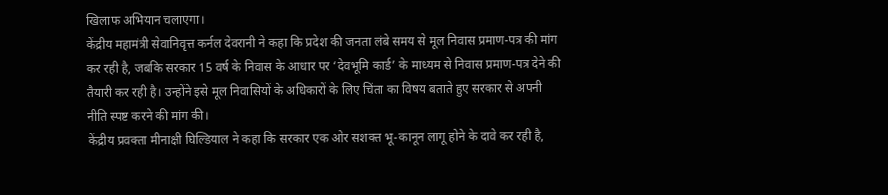खिलाफ अभियान चलाएगा।
केंद्रीय महामंत्री सेवानिवृत्त कर्नल देवरानी ने कहा कि प्रदेश की जनता लंबे समय से मूल निवास प्रमाण-पत्र की मांग कर रही है, जबकि सरकार 15 वर्ष के निवास के आधार पर ‘देवभूमि कार्ड’ के माध्यम से निवास प्रमाण-पत्र देने की तैयारी कर रही है। उन्होंने इसे मूल निवासियों के अधिकारों के लिए चिंता का विषय बताते हुए सरकार से अपनी नीति स्पष्ट करने की मांग की।
केंद्रीय प्रवक्ता मीनाक्षी घिल्डियाल ने कहा कि सरकार एक ओर सशक्त भू-कानून लागू होने के दावे कर रही है,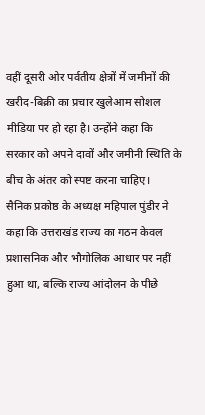वहीं दूसरी ओर पर्वतीय क्षेत्रों में जमीनों की खरीद-बिक्री का प्रचार खुलेआम सोशल मीडिया पर हो रहा है। उन्होंने कहा कि सरकार को अपने दावों और जमीनी स्थिति के बीच के अंतर को स्पष्ट करना चाहिए।
सैनिक प्रकोष्ठ के अध्यक्ष महिपाल पुंडीर ने कहा कि उत्तराखंड राज्य का गठन केवल प्रशासनिक और भौगोलिक आधार पर नहीं हुआ था, बल्कि राज्य आंदोलन के पीछे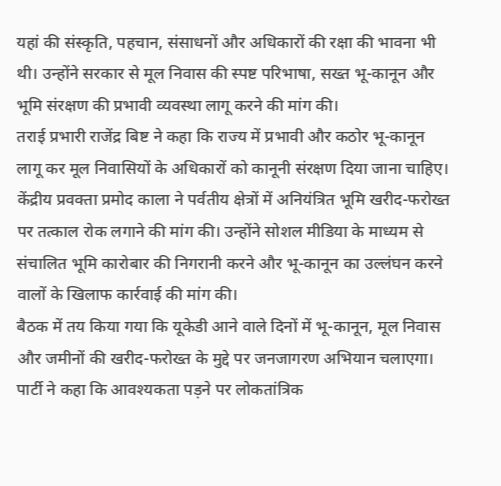यहां की संस्कृति, पहचान, संसाधनों और अधिकारों की रक्षा की भावना भी थी। उन्होंने सरकार से मूल निवास की स्पष्ट परिभाषा, सख्त भू-कानून और भूमि संरक्षण की प्रभावी व्यवस्था लागू करने की मांग की।
तराई प्रभारी राजेंद्र बिष्ट ने कहा कि राज्य में प्रभावी और कठोर भू-कानून लागू कर मूल निवासियों के अधिकारों को कानूनी संरक्षण दिया जाना चाहिए। केंद्रीय प्रवक्ता प्रमोद काला ने पर्वतीय क्षेत्रों में अनियंत्रित भूमि खरीद-फरोख्त पर तत्काल रोक लगाने की मांग की। उन्होंने सोशल मीडिया के माध्यम से संचालित भूमि कारोबार की निगरानी करने और भू-कानून का उल्लंघन करने वालों के खिलाफ कार्रवाई की मांग की।
बैठक में तय किया गया कि यूकेडी आने वाले दिनों में भू-कानून, मूल निवास और जमीनों की खरीद-फरोख्त के मुद्दे पर जनजागरण अभियान चलाएगा। पार्टी ने कहा कि आवश्यकता पड़ने पर लोकतांत्रिक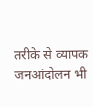तरीके से व्यापक जनआंदोलन भी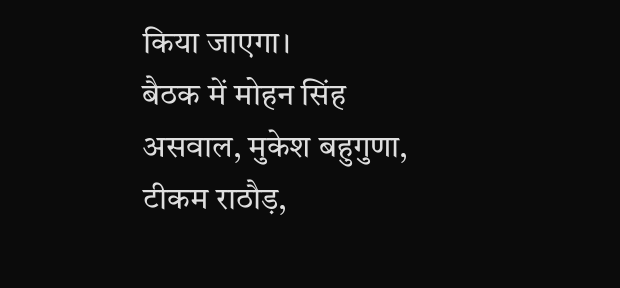किया जाएगा।
बैठक में मोहन सिंह असवाल, मुकेश बहुगुणा, टीकम राठौड़,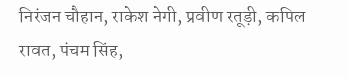निरंजन चौहान, राकेश नेगी, प्रवीण रतूड़ी, कपिल रावत, पंचम सिंह,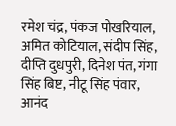रमेश चंद्र, पंकज पोखरियाल, अमित कोटियाल, संदीप सिंह, दीप्ति दुधपुरी, दिनेश पंत, गंगा सिंह बिष्ट, नीटू सिंह पंवार, आनंद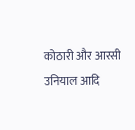कोठारी और आरसी उनियाल आदि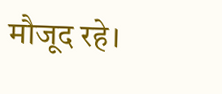मौजूद रहे।